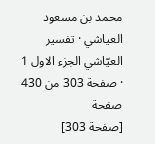محمد بن مسعود العياشي · تفسير العيّاشي الجزء الاول 1 · صفحة 303 من 430
صفحة
[صفحة 303]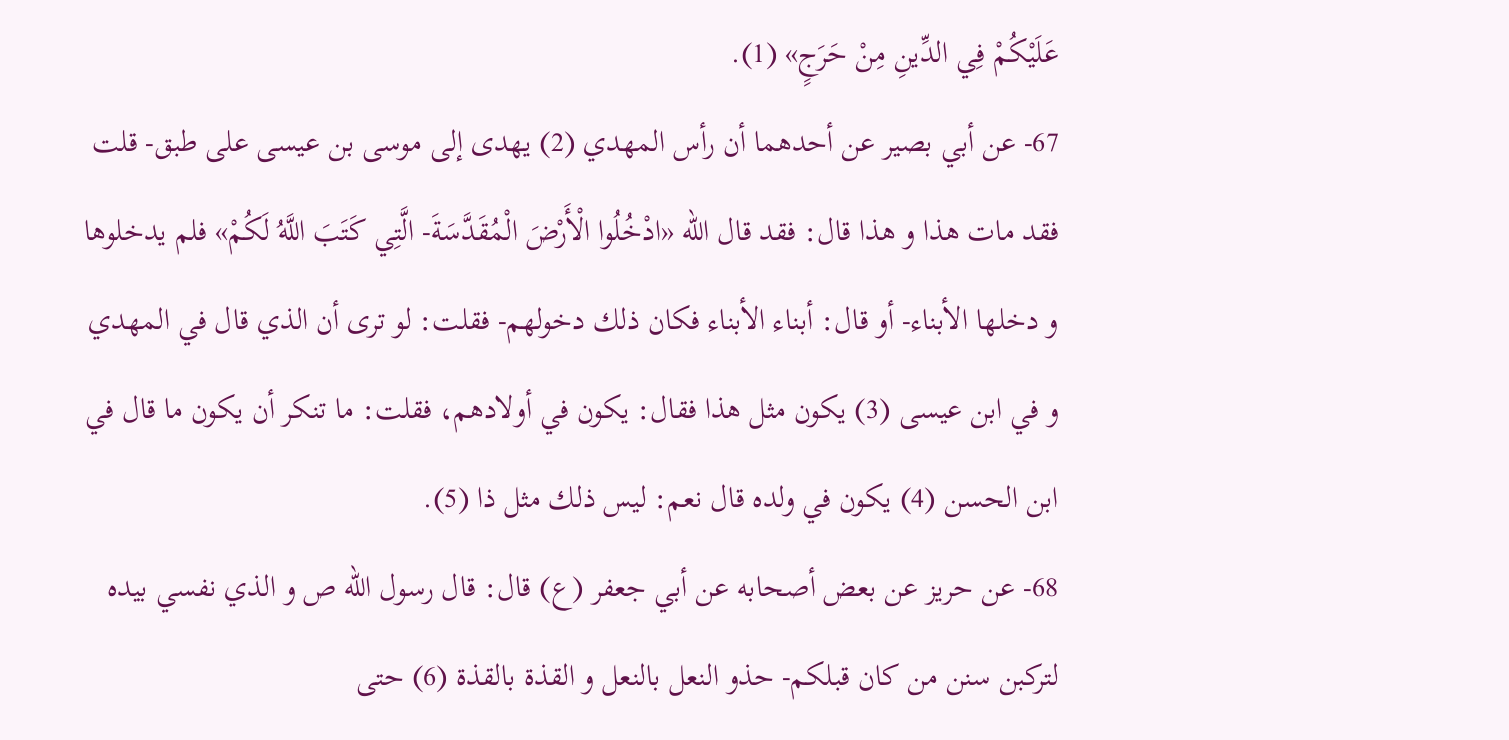عَلَيْكُمْ فِي الدِّينِ مِنْ حَرَجٍ» (1).
67- عن أبي بصير عن أحدهما أن رأس المهدي (2) يهدى إلى موسى بن عيسى على طبق- قلت فقد مات هذا و هذا قال: فقد قال الله «ادْخُلُوا الْأَرْضَ الْمُقَدَّسَةَ- الَّتِي كَتَبَ اللَّهُ لَكُمْ» فلم يدخلوها و دخلها الأبناء- أو قال: أبناء الأبناء فكان ذلك دخولهم- فقلت: لو ترى أن الذي قال في المهدي و في ابن عيسى (3) يكون مثل هذا فقال: يكون في أولادهم، فقلت: ما تنكر أن يكون ما قال في ابن الحسن (4) يكون في ولده قال نعم: ليس ذلك مثل ذا (5).
68- عن حريز عن بعض أصحابه عن أبي جعفر (ع) قال: قال رسول الله ص و الذي نفسي بيده لتركبن سنن من كان قبلكم- حذو النعل بالنعل و القذة بالقذة (6) حتى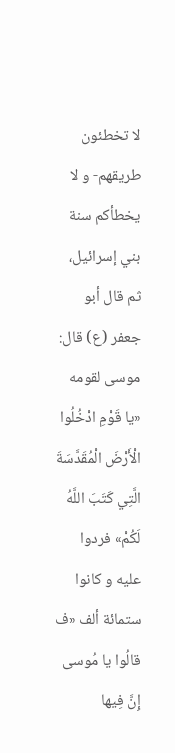لا تخطئون طريقهم- و لا يخطأكم سنة بني إسرائيل، ثم قال أبو جعفر (ع) قال: موسى لقومه «يا قَوْمِ ادْخُلُوا الْأَرْضَ الْمُقَدَّسَةَ الَّتِي كَتَبَ اللَّهُ لَكُمْ» فردوا عليه و كانوا ستمائة ألف «ف قالُوا يا مُوسى إِنَّ فِيها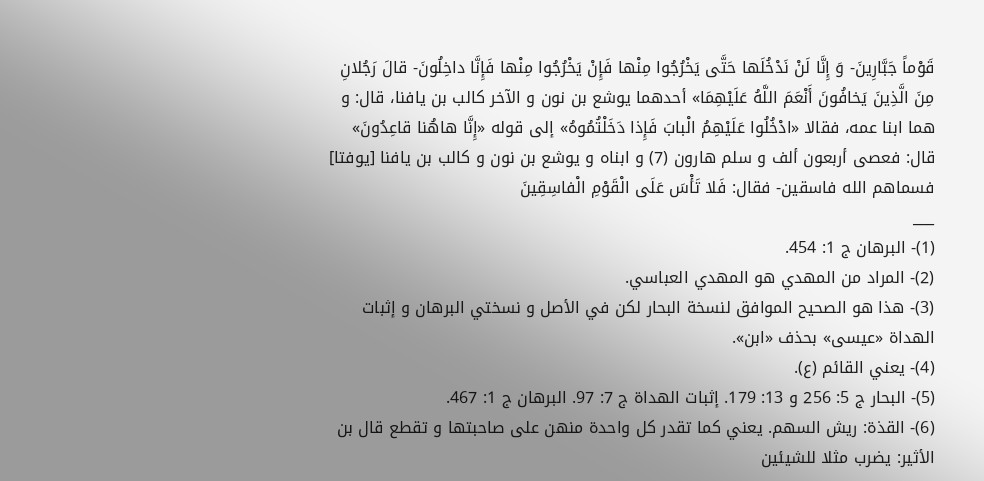قَوْماً جَبَّارِينَ- وَ إِنَّا لَنْ نَدْخُلَها حَتَّى يَخْرُجُوا مِنْها فَإِنْ يَخْرُجُوا مِنْها فَإِنَّا داخِلُونَ- قالَ رَجُلانِ مِنَ الَّذِينَ يَخافُونَ أَنْعَمَ اللَّهُ عَلَيْهِمَا» أحدهما يوشع بن نون و الآخر كالب بن يافنا، قال: و هما ابنا عمه، فقالا «ادْخُلُوا عَلَيْهِمُ الْبابَ فَإِذا دَخَلْتُمُوهُ» إلى قوله «إِنَّا هاهُنا قاعِدُونَ» قال: فعصى أربعون ألف و سلم هارون (7) و ابناه و يوشع بن نون و كالب بن يافنا [يوفتا] فسماهم الله فاسقين- فقال: فَلا تَأْسَ عَلَى الْقَوْمِ الْفاسِقِينَ
___
(1)- البرهان ج 1: 454.
(2)- المراد من المهدي هو المهدي العباسي.
(3)- هذا هو الصحيح الموافق لنسخة البحار لكن في الأصل و نسختي البرهان و إثبات الهداة «عيسى» بحذف «ابن».
(4)- يعني القائم (ع).
(5)- البحار ج 5: 256 و 13: 179. إثبات الهداة ج 7: 97. البرهان ج 1: 467.
(6)- القذة: ريش السهم. يعني كما تقدر كل واحدة منهن على صاحبتها و تقطع قال بن الأثير: يضرب مثلا للشيئين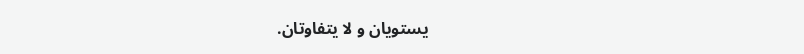يستويان و لا يتفاوتان.